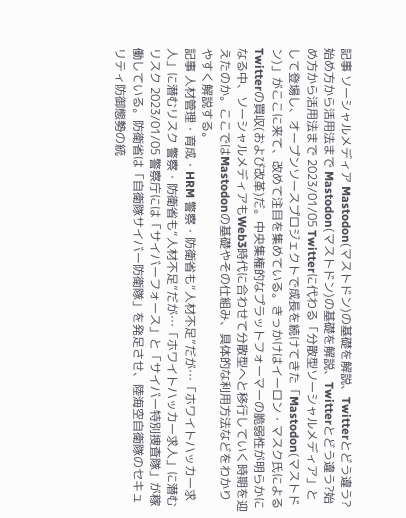記事 ソーシャルメディア Mastodon(マストドン)の基礎を解説、Twitterとどう違う?始め方から活用法まで Mastodon(マストドン)の基礎を解説、Twitterとどう違う?始め方から活用法まで 2023/01/05 Twitterに代わる「分散型ソーシャルメディア」として登場し、オープンソースプロジェクトで成長を続けてきた「Mastodon(マストドン)」がここに来て、改めて注目を集めている。きっかけはイーロン・マスク氏によるTwitterの買収(および改革)だ。中央集権的なプラットフォーマーの脆弱性が明らかになる中、ソーシャルメディアもWeb3時代に合わせて分散型へと移行していく時期を迎えたのか。ここではMastodonの基礎やその仕組み、具体的な利用方法などをわかりやすく解説する。
記事 人材管理・育成・HRM 警察・防衛省も“人材不足”だが…「ホワイトハッカー求人」に潜むリスク 警察・防衛省も“人材不足”だが…「ホワイトハッカー求人」に潜むリスク 2023/01/05 警察庁には「サイバーフォース」と「サイバー特別捜査隊」が稼働している。防衛省は「自衛隊サイバー防衛隊」を発足させ、陸海空自衛隊のセキュリティ防御態勢の統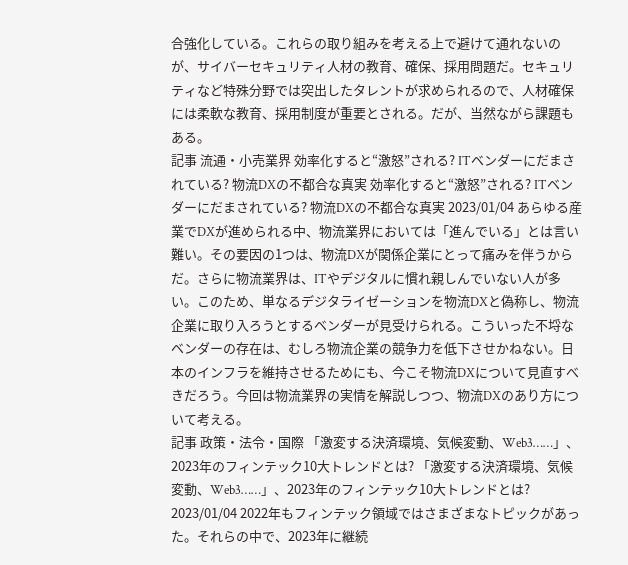合強化している。これらの取り組みを考える上で避けて通れないのが、サイバーセキュリティ人材の教育、確保、採用問題だ。セキュリティなど特殊分野では突出したタレントが求められるので、人材確保には柔軟な教育、採用制度が重要とされる。だが、当然ながら課題もある。
記事 流通・小売業界 効率化すると“激怒”される? ITベンダーにだまされている? 物流DXの不都合な真実 効率化すると“激怒”される? ITベンダーにだまされている? 物流DXの不都合な真実 2023/01/04 あらゆる産業でDXが進められる中、物流業界においては「進んでいる」とは言い難い。その要因の1つは、物流DXが関係企業にとって痛みを伴うからだ。さらに物流業界は、ITやデジタルに慣れ親しんでいない人が多い。このため、単なるデジタライゼーションを物流DXと偽称し、物流企業に取り入ろうとするベンダーが見受けられる。こういった不埒なベンダーの存在は、むしろ物流企業の競争力を低下させかねない。日本のインフラを維持させるためにも、今こそ物流DXについて見直すべきだろう。今回は物流業界の実情を解説しつつ、物流DXのあり方について考える。
記事 政策・法令・国際 「激変する決済環境、気候変動、Web3……」、2023年のフィンテック10大トレンドとは? 「激変する決済環境、気候変動、Web3……」、2023年のフィンテック10大トレンドとは? 2023/01/04 2022年もフィンテック領域ではさまざまなトピックがあった。それらの中で、2023年に継続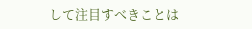して注目すべきことは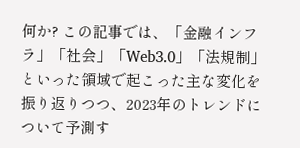何か? この記事では、「金融インフラ」「社会」「Web3.0」「法規制」といった領域で起こった主な変化を振り返りつつ、2023年のトレンドについて予測す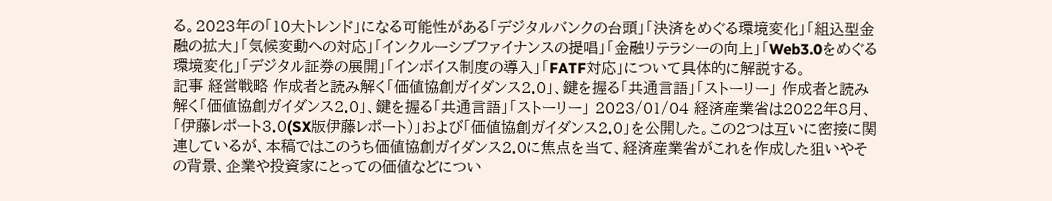る。2023年の「10大トレンド」になる可能性がある「デジタルバンクの台頭」「決済をめぐる環境変化」「組込型金融の拡大」「気候変動への対応」「インクルーシブファイナンスの提唱」「金融リテラシーの向上」「Web3.0をめぐる環境変化」「デジタル証券の展開」「インボイス制度の導入」「FATF対応」について具体的に解説する。
記事 経営戦略 作成者と読み解く「価値協創ガイダンス2.0」、鍵を握る「共通言語」「ストーリー」 作成者と読み解く「価値協創ガイダンス2.0」、鍵を握る「共通言語」「ストーリー」 2023/01/04 経済産業省は2022年8月、「伊藤レポート3.0(SX版伊藤レポート)」および「価値協創ガイダンス2.0」を公開した。この2つは互いに密接に関連しているが、本稿ではこのうち価値協創ガイダンス2.0に焦点を当て、経済産業省がこれを作成した狙いやその背景、企業や投資家にとっての価値などについ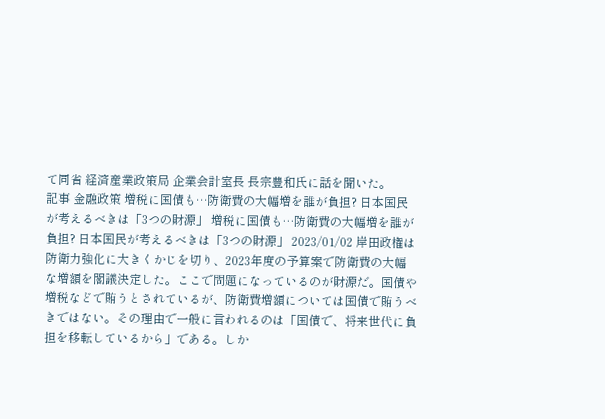て同省 経済産業政策局 企業会計室長 長宗豊和氏に話を聞いた。
記事 金融政策 増税に国債も…防衛費の大幅増を誰が負担? 日本国民が考えるべきは「3つの財源」 増税に国債も…防衛費の大幅増を誰が負担? 日本国民が考えるべきは「3つの財源」 2023/01/02 岸田政権は防衛力強化に大きくかじを切り、2023年度の予算案で防衛費の大幅な増額を閣議決定した。ここで問題になっているのが財源だ。国債や増税などで賄うとされているが、防衛費増額については国債で賄うべきではない。その理由で一般に言われるのは「国債で、将来世代に負担を移転しているから」である。しか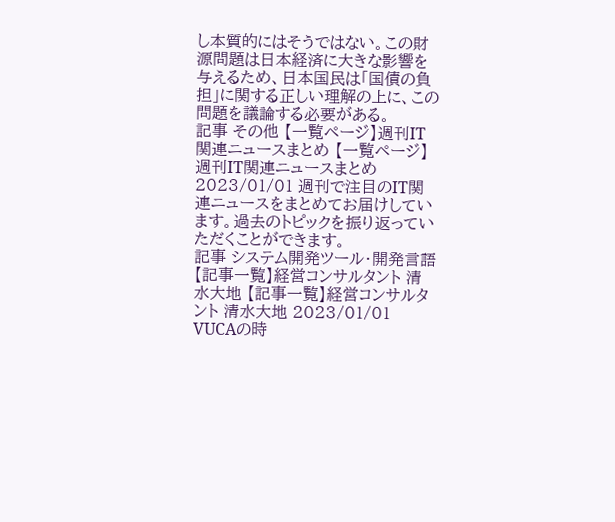し本質的にはそうではない。この財源問題は日本経済に大きな影響を与えるため、日本国民は「国債の負担」に関する正しい理解の上に、この問題を議論する必要がある。
記事 その他 【一覧ページ】週刊IT関連ニュースまとめ 【一覧ページ】週刊IT関連ニュースまとめ 2023/01/01 週刊で注目のIT関連ニュースをまとめてお届けしています。過去のトピックを振り返っていただくことができます。
記事 システム開発ツール・開発言語 【記事一覧】経営コンサルタント 清水大地 【記事一覧】経営コンサルタント 清水大地 2023/01/01 VUCAの時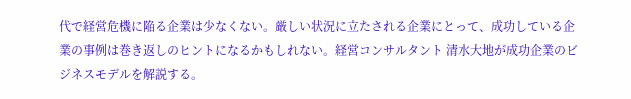代で経営危機に陥る企業は少なくない。厳しい状況に立たされる企業にとって、成功している企業の事例は巻き返しのヒントになるかもしれない。経営コンサルタント 清水大地が成功企業のビジネスモデルを解説する。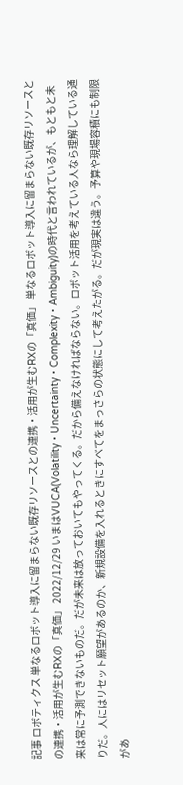記事 ロボティクス 単なるロボット導入に留まらない既存リソースとの連携・活用が生むRXの「真価」 単なるロボット導入に留まらない既存リソースとの連携・活用が生むRXの「真価」 2022/12/29 いまはVUCA(Volatility・Uncertainty・Complexity・Ambiguity)の時代と言われているが、もともと未来は常に予測できないものだ。だが未来は放っておいてもやってくる。だから備えなければならない。ロボット活用を考えている人なら理解している通りだ。人にはリセット願望があるのか、新規設備を入れるときにすべてをまっさらの状態にして考えたがる。だが現実は違う。予算や現場容積にも制限があ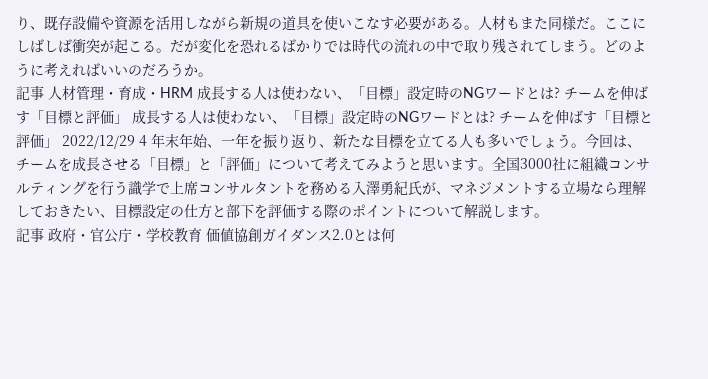り、既存設備や資源を活用しながら新規の道具を使いこなす必要がある。人材もまた同様だ。ここにしばしば衝突が起こる。だが変化を恐れるばかりでは時代の流れの中で取り残されてしまう。どのように考えればいいのだろうか。
記事 人材管理・育成・HRM 成長する人は使わない、「目標」設定時のNGワードとは? チームを伸ばす「目標と評価」 成長する人は使わない、「目標」設定時のNGワードとは? チームを伸ばす「目標と評価」 2022/12/29 4 年末年始、一年を振り返り、新たな目標を立てる人も多いでしょう。今回は、チームを成長させる「目標」と「評価」について考えてみようと思います。全国3000社に組織コンサルティングを行う識学で上席コンサルタントを務める入澤勇紀氏が、マネジメントする立場なら理解しておきたい、目標設定の仕方と部下を評価する際のポイントについて解説します。
記事 政府・官公庁・学校教育 価値協創ガイダンス2.0とは何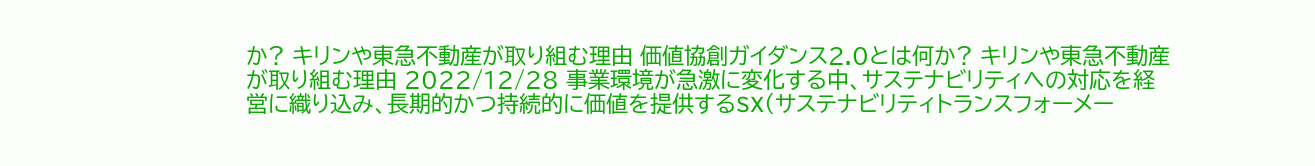か? キリンや東急不動産が取り組む理由 価値協創ガイダンス2.0とは何か? キリンや東急不動産が取り組む理由 2022/12/28 事業環境が急激に変化する中、サステナビリティへの対応を経営に織り込み、長期的かつ持続的に価値を提供するSX(サステナビリティトランスフォーメー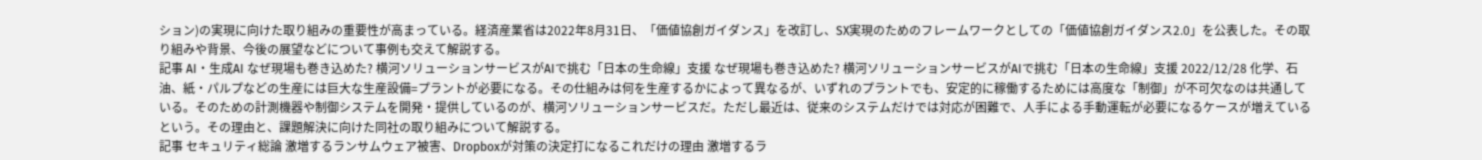ション)の実現に向けた取り組みの重要性が高まっている。経済産業省は2022年8月31日、「価値協創ガイダンス」を改訂し、SX実現のためのフレームワークとしての「価値協創ガイダンス2.0」を公表した。その取り組みや背景、今後の展望などについて事例も交えて解説する。
記事 AI・生成AI なぜ現場も巻き込めた? 横河ソリューションサービスがAIで挑む「日本の生命線」支援 なぜ現場も巻き込めた? 横河ソリューションサービスがAIで挑む「日本の生命線」支援 2022/12/28 化学、石油、紙・パルプなどの生産には巨大な生産設備=プラントが必要になる。その仕組みは何を生産するかによって異なるが、いずれのプラントでも、安定的に稼働するためには高度な「制御」が不可欠なのは共通している。そのための計測機器や制御システムを開発・提供しているのが、横河ソリューションサービスだ。ただし最近は、従来のシステムだけでは対応が困難で、人手による手動運転が必要になるケースが増えているという。その理由と、課題解決に向けた同社の取り組みについて解説する。
記事 セキュリティ総論 激増するランサムウェア被害、Dropboxが対策の決定打になるこれだけの理由 激増するラ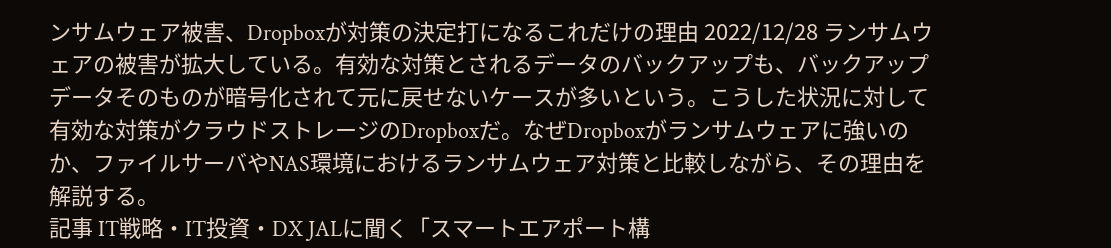ンサムウェア被害、Dropboxが対策の決定打になるこれだけの理由 2022/12/28 ランサムウェアの被害が拡大している。有効な対策とされるデータのバックアップも、バックアップデータそのものが暗号化されて元に戻せないケースが多いという。こうした状況に対して有効な対策がクラウドストレージのDropboxだ。なぜDropboxがランサムウェアに強いのか、ファイルサーバやNAS環境におけるランサムウェア対策と比較しながら、その理由を解説する。
記事 IT戦略・IT投資・DX JALに聞く「スマートエアポート構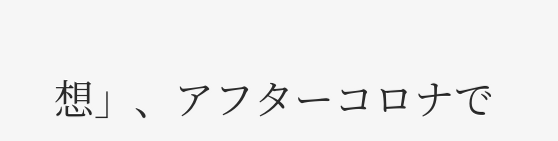想」、アフターコロナで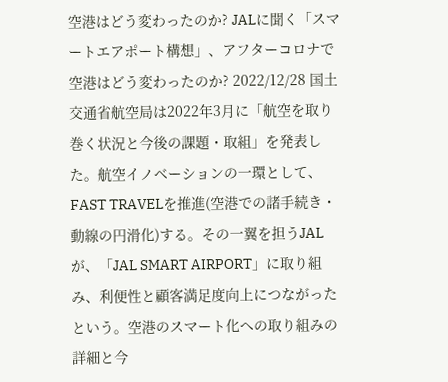空港はどう変わったのか? JALに聞く「スマートエアポート構想」、アフターコロナで空港はどう変わったのか? 2022/12/28 国土交通省航空局は2022年3月に「航空を取り巻く状況と今後の課題・取組」を発表した。航空イノベーションの一環として、FAST TRAVELを推進(空港での諸手続き・動線の円滑化)する。その一翼を担うJALが、「JAL SMART AIRPORT」に取り組み、利便性と顧客満足度向上につながったという。空港のスマート化への取り組みの詳細と今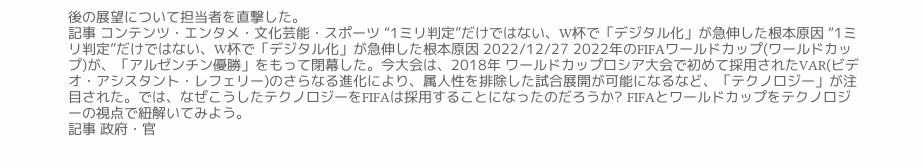後の展望について担当者を直撃した。
記事 コンテンツ・エンタメ・文化芸能・スポーツ “1ミリ判定”だけではない、W杯で「デジタル化」が急伸した根本原因 “1ミリ判定”だけではない、W杯で「デジタル化」が急伸した根本原因 2022/12/27 2022年のFIFAワールドカップ(ワールドカップ)が、「アルゼンチン優勝」をもって閉幕した。今大会は、2018年 ワールドカップロシア大会で初めて採用されたVAR(ビデオ・アシスタント・レフェリー)のさらなる進化により、属人性を排除した試合展開が可能になるなど、「テクノロジー」が注目された。では、なぜこうしたテクノロジーをFIFAは採用することになったのだろうか? FIFAとワールドカップをテクノロジーの視点で紐解いてみよう。
記事 政府・官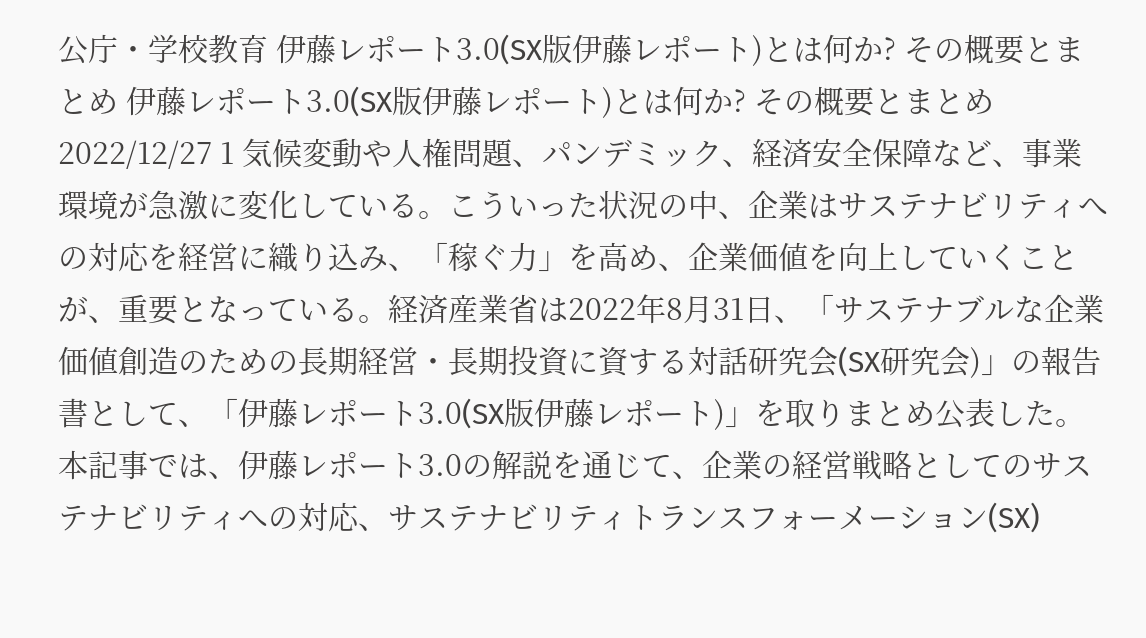公庁・学校教育 伊藤レポート3.0(SX版伊藤レポート)とは何か? その概要とまとめ 伊藤レポート3.0(SX版伊藤レポート)とは何か? その概要とまとめ 2022/12/27 1 気候変動や人権問題、パンデミック、経済安全保障など、事業環境が急激に変化している。こういった状況の中、企業はサステナビリティへの対応を経営に織り込み、「稼ぐ力」を高め、企業価値を向上していくことが、重要となっている。経済産業省は2022年8月31日、「サステナブルな企業価値創造のための長期経営・長期投資に資する対話研究会(SX研究会)」の報告書として、「伊藤レポート3.0(SX版伊藤レポート)」を取りまとめ公表した。本記事では、伊藤レポート3.0の解説を通じて、企業の経営戦略としてのサステナビリティへの対応、サステナビリティトランスフォーメーション(SX)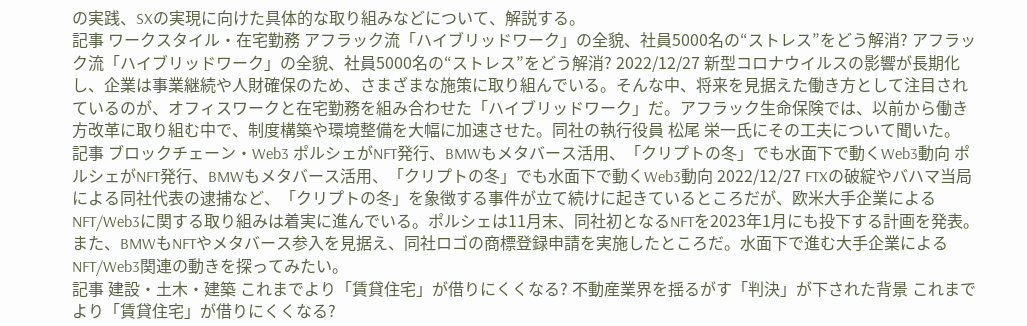の実践、SXの実現に向けた具体的な取り組みなどについて、解説する。
記事 ワークスタイル・在宅勤務 アフラック流「ハイブリッドワーク」の全貌、社員5000名の“ストレス”をどう解消? アフラック流「ハイブリッドワーク」の全貌、社員5000名の“ストレス”をどう解消? 2022/12/27 新型コロナウイルスの影響が長期化し、企業は事業継続や人財確保のため、さまざまな施策に取り組んでいる。そんな中、将来を見据えた働き方として注目されているのが、オフィスワークと在宅勤務を組み合わせた「ハイブリッドワーク」だ。アフラック生命保険では、以前から働き方改革に取り組む中で、制度構築や環境整備を大幅に加速させた。同社の執行役員 松尾 栄一氏にその工夫について聞いた。
記事 ブロックチェーン・Web3 ポルシェがNFT発行、BMWもメタバース活用、「クリプトの冬」でも水面下で動くWeb3動向 ポルシェがNFT発行、BMWもメタバース活用、「クリプトの冬」でも水面下で動くWeb3動向 2022/12/27 FTXの破綻やバハマ当局による同社代表の逮捕など、「クリプトの冬」を象徴する事件が立て続けに起きているところだが、欧米大手企業によるNFT/Web3に関する取り組みは着実に進んでいる。ポルシェは11月末、同社初となるNFTを2023年1月にも投下する計画を発表。また、BMWもNFTやメタバース参入を見据え、同社ロゴの商標登録申請を実施したところだ。水面下で進む大手企業によるNFT/Web3関連の動きを探ってみたい。
記事 建設・土木・建築 これまでより「賃貸住宅」が借りにくくなる? 不動産業界を揺るがす「判決」が下された背景 これまでより「賃貸住宅」が借りにくくなる?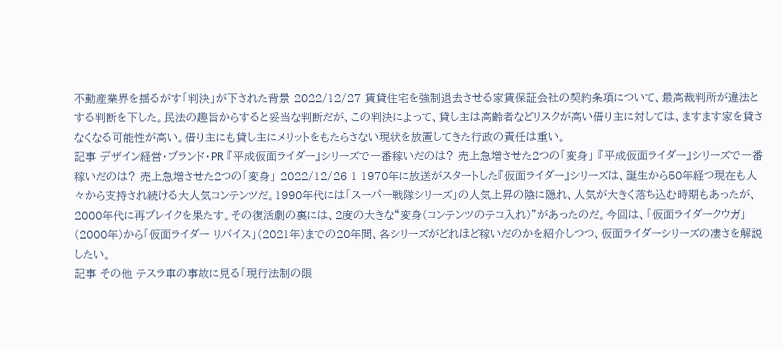不動産業界を揺るがす「判決」が下された背景 2022/12/27 賃貸住宅を強制退去させる家賃保証会社の契約条項について、最高裁判所が違法とする判断を下した。民法の趣旨からすると妥当な判断だが、この判決によって、貸し主は高齢者などリスクが高い借り主に対しては、ますます家を貸さなくなる可能性が高い。借り主にも貸し主にメリットをもたらさない現状を放置してきた行政の責任は重い。
記事 デザイン経営・ブランド・PR 『平成仮面ライダー』シリーズで一番稼いだのは? 売上急増させた2つの「変身」 『平成仮面ライダー』シリーズで一番稼いだのは? 売上急増させた2つの「変身」 2022/12/26 1 1970年に放送がスタートした『仮面ライダー』シリーズは、誕生から50年経つ現在も人々から支持され続ける大人気コンテンツだ。1990年代には「スーパー戦隊シリーズ」の人気上昇の陰に隠れ、人気が大きく落ち込む時期もあったが、2000年代に再ブレイクを果たす。その復活劇の裏には、2度の大きな“変身(コンテンツのテコ入れ)”があったのだ。今回は、「仮面ライダークウガ」(2000年)から「仮面ライダー リバイス」(2021年)までの20年間、各シリーズがどれほど稼いだのかを紹介しつつ、仮面ライダーシリーズの凄さを解説したい。
記事 その他 テスラ車の事故に見る「現行法制の限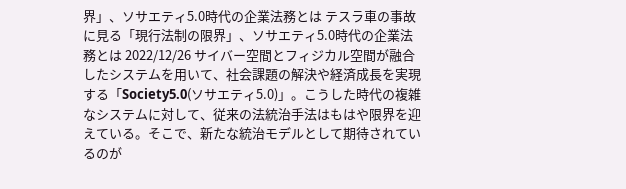界」、ソサエティ5.0時代の企業法務とは テスラ車の事故に見る「現行法制の限界」、ソサエティ5.0時代の企業法務とは 2022/12/26 サイバー空間とフィジカル空間が融合したシステムを用いて、社会課題の解決や経済成長を実現する「Society5.0(ソサエティ5.0)」。こうした時代の複雑なシステムに対して、従来の法統治手法はもはや限界を迎えている。そこで、新たな統治モデルとして期待されているのが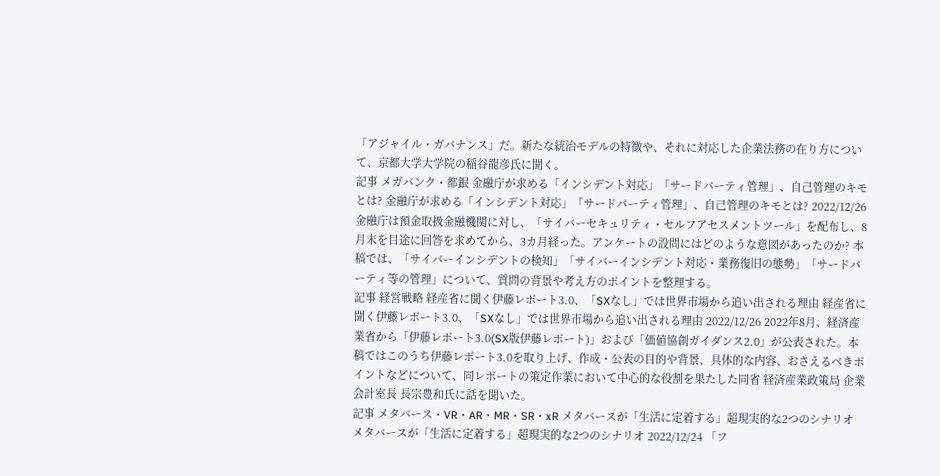「アジャイル・ガバナンス」だ。新たな統治モデルの特徴や、それに対応した企業法務の在り方について、京都大学大学院の稲谷龍彦氏に聞く。
記事 メガバンク・都銀 金融庁が求める「インシデント対応」「サードパーティ管理」、自己管理のキモとは? 金融庁が求める「インシデント対応」「サードパーティ管理」、自己管理のキモとは? 2022/12/26 金融庁は預金取扱金融機関に対し、「サイバーセキュリティ・セルフアセスメントツール」を配布し、8月末を目途に回答を求めてから、3カ月経った。アンケートの設問にはどのような意図があったのか? 本稿では、「サイバーインシデントの検知」「サイバーインシデント対応・業務復旧の態勢」「サードパーティ等の管理」について、質問の背景や考え方のポイントを整理する。
記事 経営戦略 経産省に聞く伊藤レポート3.0、「SXなし」では世界市場から追い出される理由 経産省に聞く伊藤レポート3.0、「SXなし」では世界市場から追い出される理由 2022/12/26 2022年8月、経済産業省から「伊藤レポート3.0(SX版伊藤レポート)」および「価値協創ガイダンス2.0」が公表された。本稿ではこのうち伊藤レポート3.0を取り上げ、作成・公表の目的や背景、具体的な内容、おさえるべきポイントなどについて、同レポートの策定作業において中心的な役割を果たした同省 経済産業政策局 企業会計室長 長宗豊和氏に話を聞いた。
記事 メタバース・VR・AR・MR・SR・xR メタバースが「生活に定着する」超現実的な2つのシナリオ メタバースが「生活に定着する」超現実的な2つのシナリオ 2022/12/24 「フ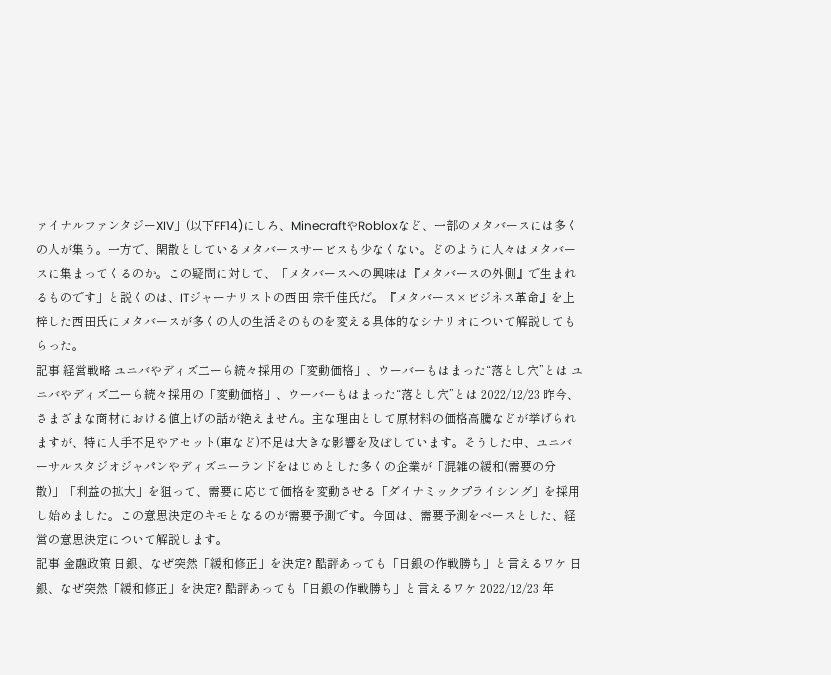ァイナルファンタジーXIV」(以下FF14)にしろ、MinecraftやRobloxなど、一部のメタバースには多くの人が集う。一方で、閑散としているメタバースサービスも少なくない。どのように人々はメタバースに集まってくるのか。この疑問に対して、「メタバースへの興味は『メタバースの外側』で生まれるものです」と説くのは、ITジャーナリストの西田 宗千佳氏だ。『メタバース×ビジネス革命』を上梓した西田氏にメタバースが多くの人の生活そのものを変える具体的なシナリオについて解説してもらった。
記事 経営戦略 ユニバやディズ二ーら続々採用の「変動価格」、ウーバーもはまった“落とし穴”とは ユニバやディズ二ーら続々採用の「変動価格」、ウーバーもはまった“落とし穴”とは 2022/12/23 昨今、さまざまな商材における値上げの話が絶えません。主な理由として原材料の価格高騰などが挙げられますが、特に人手不足やアセット(車など)不足は大きな影響を及ぼしています。そうした中、ユニバーサルスタジオジャパンやディズニーランドをはじめとした多くの企業が「混雑の緩和(需要の分散)」「利益の拡大」を狙って、需要に応じて価格を変動させる「ダイナミックプライシング」を採用し始めました。この意思決定のキモとなるのが需要予測です。今回は、需要予測をベースとした、経営の意思決定について解説します。
記事 金融政策 日銀、なぜ突然「緩和修正」を決定? 酷評あっても「日銀の作戦勝ち」と言えるワケ 日銀、なぜ突然「緩和修正」を決定? 酷評あっても「日銀の作戦勝ち」と言えるワケ 2022/12/23 年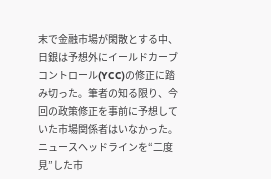末で金融市場が閑散とする中、日銀は予想外にイールドカーブコントロール(YCC)の修正に踏み切った。筆者の知る限り、今回の政策修正を事前に予想していた市場関係者はいなかった。ニュースヘッドラインを“二度見”した市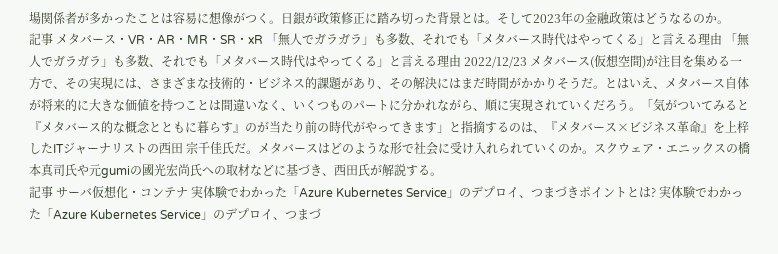場関係者が多かったことは容易に想像がつく。日銀が政策修正に踏み切った背景とは。そして2023年の金融政策はどうなるのか。
記事 メタバース・VR・AR・MR・SR・xR 「無人でガラガラ」も多数、それでも「メタバース時代はやってくる」と言える理由 「無人でガラガラ」も多数、それでも「メタバース時代はやってくる」と言える理由 2022/12/23 メタバース(仮想空間)が注目を集める一方で、その実現には、さまざまな技術的・ビジネス的課題があり、その解決にはまだ時間がかかりそうだ。とはいえ、メタバース自体が将来的に大きな価値を持つことは間違いなく、いくつものパートに分かれながら、順に実現されていくだろう。「気がついてみると『メタバース的な概念とともに暮らす』のが当たり前の時代がやってきます」と指摘するのは、『メタバース×ビジネス革命』を上梓したITジャーナリストの西田 宗千佳氏だ。メタバースはどのような形で社会に受け入れられていくのか。スクウェア・エニックスの橋本真司氏や元gumiの國光宏尚氏への取材などに基づき、西田氏が解説する。
記事 サーバ仮想化・コンテナ 実体験でわかった「Azure Kubernetes Service」のデプロイ、つまづきポイントとは? 実体験でわかった「Azure Kubernetes Service」のデプロイ、つまづ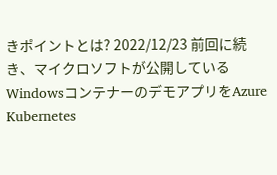きポイントとは? 2022/12/23 前回に続き、マイクロソフトが公開しているWindowsコンテナーのデモアプリをAzure Kubernetes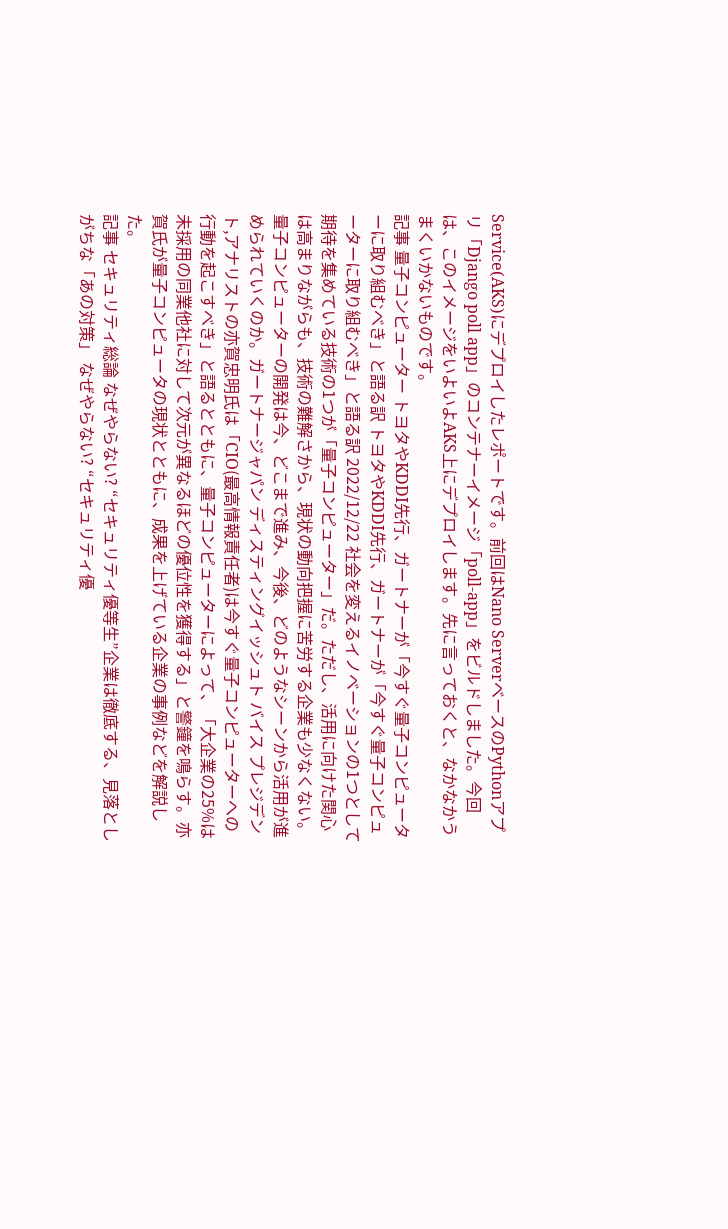Service(AKS)にデプロイしたレポートです。前回はNano ServerベースのPythonアプリ「Django poll app」のコンテナーイメージ「poll-app」をビルドしました。今回は、このイメージをいよいよAKS上にデプロイします。先に言っておくと、なかなかうまくいかないものです。
記事 量子コンピューター トヨタやKDDI先行、ガートナーが「今すぐ量子コンピューターに取り組むべき」と語る訳 トヨタやKDDI先行、ガートナーが「今すぐ量子コンピューターに取り組むべき」と語る訳 2022/12/22 社会を変えるイノベーションの1つとして期待を集めている技術の1つが「量子コンピューター」だ。ただし、活用に向けた関心は高まりながらも、技術の難解さから、現状の動向把握に苦労する企業も少なくない。量子コンピューターの開発は今、どこまで進み、今後、どのようなシーンから活用が進められていくのか。ガートナージャパン ディスティングイッシュト バイス プレジデント,アナリストの亦賀忠明氏は「CIO(最高情報責任者)は今すぐ量子コンピューターへの行動を起こすべき」と語るとともに、量子コンピューターによって、「大企業の25%は未採用の同業他社に対して次元が異なるほどの優位性を獲得する」と警鐘を鳴らす。亦賀氏が量子コンピュータの現状とともに、成果を上げている企業の事例などを解説した。
記事 セキュリティ総論 なぜやらない? “セキュリティ優等生”企業は徹底する、見落としがちな「あの対策」 なぜやらない? “セキュリティ優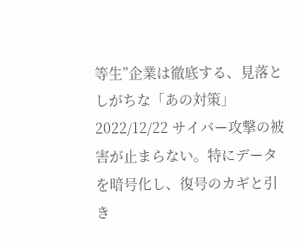等生”企業は徹底する、見落としがちな「あの対策」 2022/12/22 サイバー攻撃の被害が止まらない。特にデータを暗号化し、復号のカギと引き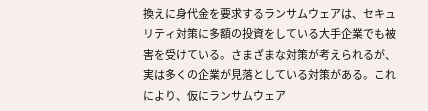換えに身代金を要求するランサムウェアは、セキュリティ対策に多額の投資をしている大手企業でも被害を受けている。さまざまな対策が考えられるが、実は多くの企業が見落としている対策がある。これにより、仮にランサムウェア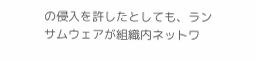の侵入を許したとしても、ランサムウェアが組織内ネットワ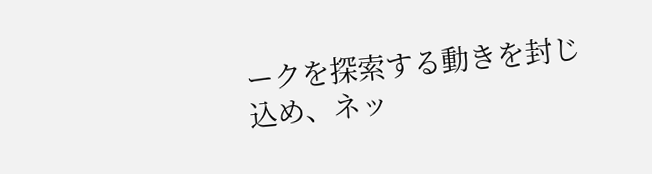ークを探索する動きを封じ込め、ネッ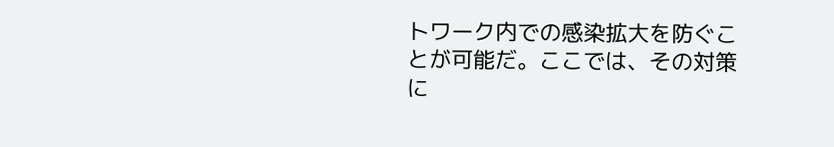トワーク内での感染拡大を防ぐことが可能だ。ここでは、その対策に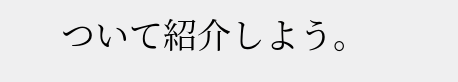ついて紹介しよう。